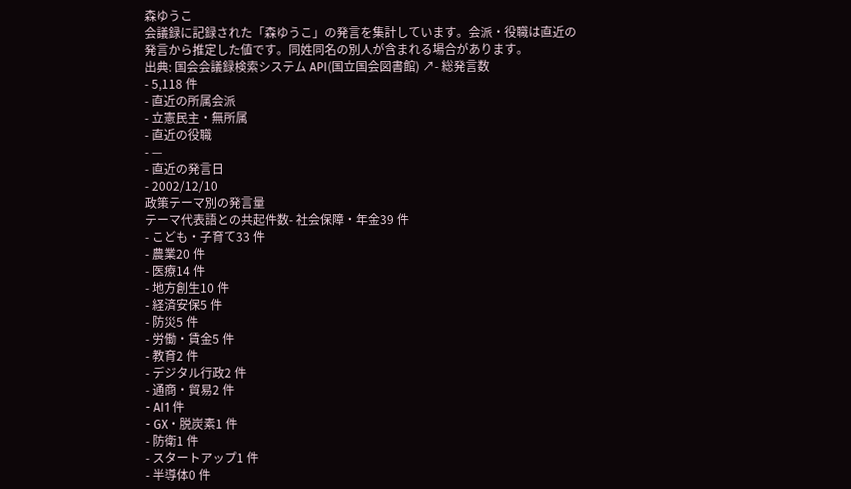森ゆうこ
会議録に記録された「森ゆうこ」の発言を集計しています。会派・役職は直近の発言から推定した値です。同姓同名の別人が含まれる場合があります。
出典: 国会会議録検索システム API(国立国会図書館) ↗- 総発言数
- 5,118 件
- 直近の所属会派
- 立憲民主・無所属
- 直近の役職
- —
- 直近の発言日
- 2002/12/10
政策テーマ別の発言量
テーマ代表語との共起件数- 社会保障・年金39 件
- こども・子育て33 件
- 農業20 件
- 医療14 件
- 地方創生10 件
- 経済安保5 件
- 防災5 件
- 労働・賃金5 件
- 教育2 件
- デジタル行政2 件
- 通商・貿易2 件
- AI1 件
- GX・脱炭素1 件
- 防衛1 件
- スタートアップ1 件
- 半導体0 件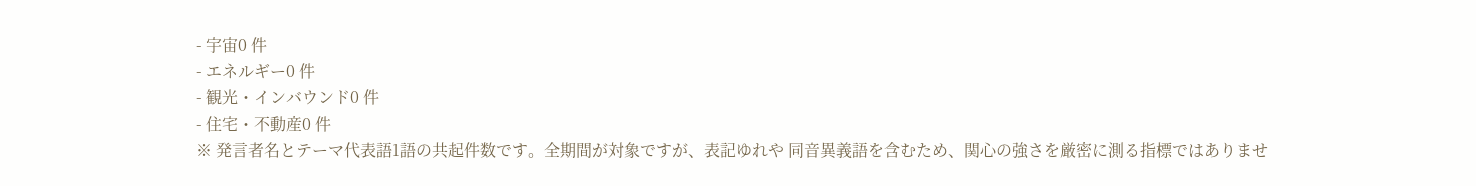- 宇宙0 件
- エネルギー0 件
- 観光・インバウンド0 件
- 住宅・不動産0 件
※ 発言者名とテーマ代表語1語の共起件数です。全期間が対象ですが、表記ゆれや 同音異義語を含むため、関心の強さを厳密に測る指標ではありませ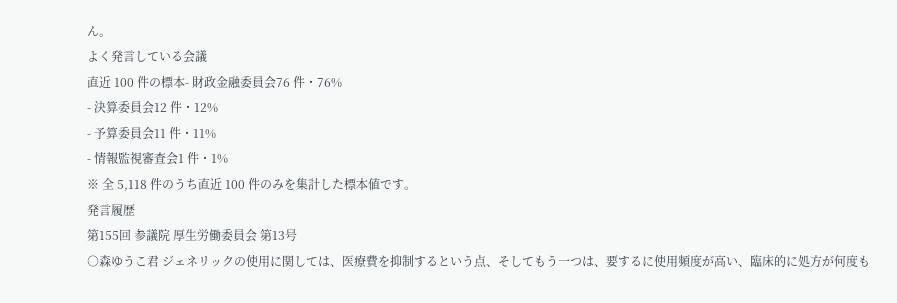ん。
よく発言している会議
直近 100 件の標本- 財政金融委員会76 件・76%
- 決算委員会12 件・12%
- 予算委員会11 件・11%
- 情報監視審査会1 件・1%
※ 全 5,118 件のうち直近 100 件のみを集計した標本値です。
発言履歴
第155回 参議院 厚生労働委員会 第13号
○森ゆうこ君 ジェネリックの使用に関しては、医療費を抑制するという点、そしてもう一つは、要するに使用頻度が高い、臨床的に処方が何度も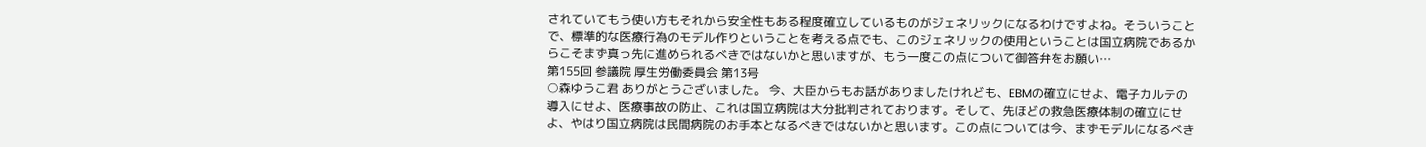されていてもう使い方もそれから安全性もある程度確立しているものがジェネリックになるわけですよね。そういうことで、標準的な医療行為のモデル作りということを考える点でも、このジェネリックの使用ということは国立病院であるからこそまず真っ先に進められるべきではないかと思いますが、もう一度この点について御答弁をお願い…
第155回 参議院 厚生労働委員会 第13号
○森ゆうこ君 ありがとうございました。 今、大臣からもお話がありましたけれども、EBMの確立にせよ、電子カルテの導入にせよ、医療事故の防止、これは国立病院は大分批判されております。そして、先ほどの救急医療体制の確立にせよ、やはり国立病院は民間病院のお手本となるべきではないかと思います。この点については今、まずモデルになるべき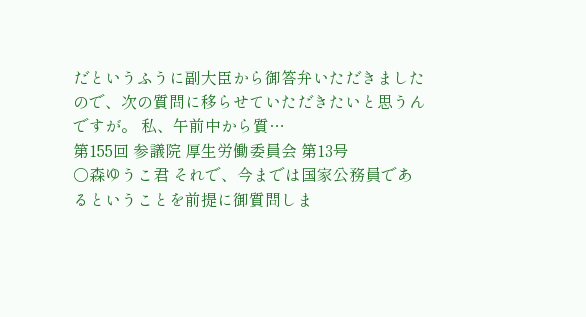だというふうに副大臣から御答弁いただきましたので、次の質問に移らせていただきたいと思うんですが。 私、午前中から質…
第155回 参議院 厚生労働委員会 第13号
○森ゆうこ君 それで、今までは国家公務員であるということを前提に御質問しま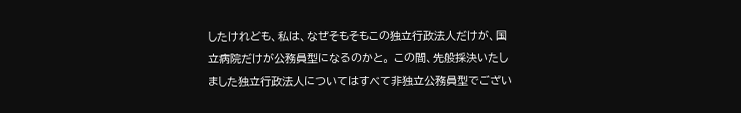したけれども、私は、なぜそもそもこの独立行政法人だけが、国立病院だけが公務員型になるのかと。 この間、先般採決いたしました独立行政法人についてはすべて非独立公務員型でござい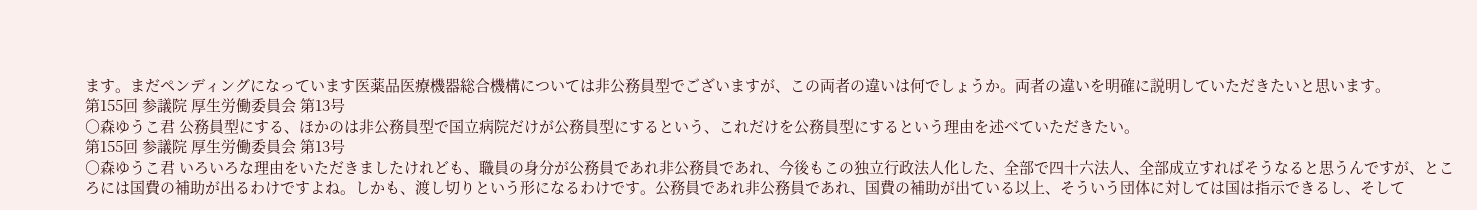ます。まだペンディングになっています医薬品医療機器総合機構については非公務員型でございますが、この両者の違いは何でしょうか。両者の違いを明確に説明していただきたいと思います。
第155回 参議院 厚生労働委員会 第13号
○森ゆうこ君 公務員型にする、ほかのは非公務員型で国立病院だけが公務員型にするという、これだけを公務員型にするという理由を述べていただきたい。
第155回 参議院 厚生労働委員会 第13号
○森ゆうこ君 いろいろな理由をいただきましたけれども、職員の身分が公務員であれ非公務員であれ、今後もこの独立行政法人化した、全部で四十六法人、全部成立すればそうなると思うんですが、ところには国費の補助が出るわけですよね。しかも、渡し切りという形になるわけです。公務員であれ非公務員であれ、国費の補助が出ている以上、そういう団体に対しては国は指示できるし、そして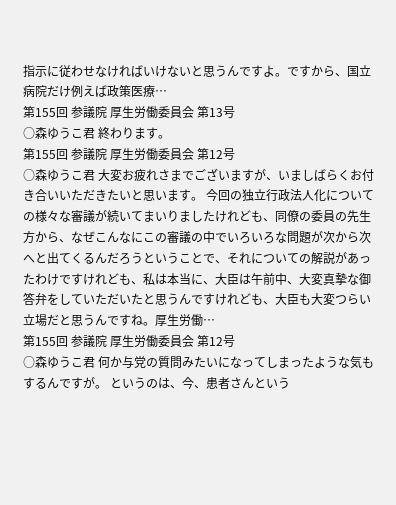指示に従わせなければいけないと思うんですよ。ですから、国立病院だけ例えば政策医療…
第155回 参議院 厚生労働委員会 第13号
○森ゆうこ君 終わります。
第155回 参議院 厚生労働委員会 第12号
○森ゆうこ君 大変お疲れさまでございますが、いましばらくお付き合いいただきたいと思います。 今回の独立行政法人化についての様々な審議が続いてまいりましたけれども、同僚の委員の先生方から、なぜこんなにこの審議の中でいろいろな問題が次から次へと出てくるんだろうということで、それについての解説があったわけですけれども、私は本当に、大臣は午前中、大変真摯な御答弁をしていただいたと思うんですけれども、大臣も大変つらい立場だと思うんですね。厚生労働…
第155回 参議院 厚生労働委員会 第12号
○森ゆうこ君 何か与党の質問みたいになってしまったような気もするんですが。 というのは、今、患者さんという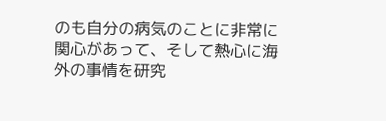のも自分の病気のことに非常に関心があって、そして熱心に海外の事情を研究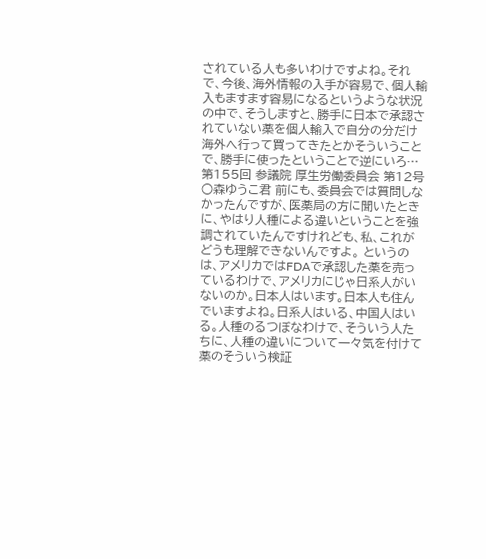されている人も多いわけですよね。それで、今後、海外情報の入手が容易で、個人輸入もますます容易になるというような状況の中で、そうしますと、勝手に日本で承認されていない薬を個人輸入で自分の分だけ海外へ行って買ってきたとかそういうことで、勝手に使ったということで逆にいろ…
第155回 参議院 厚生労働委員会 第12号
○森ゆうこ君 前にも、委員会では質問しなかったんですが、医薬局の方に聞いたときに、やはり人種による違いということを強調されていたんですけれども、私、これがどうも理解できないんですよ。 というのは、アメリカではFDAで承認した薬を売っているわけで、アメリカにじゃ日系人がいないのか。日本人はいます。日本人も住んでいますよね。日系人はいる、中国人はいる。人種のるつぼなわけで、そういう人たちに、人種の違いについて一々気を付けて薬のそういう検証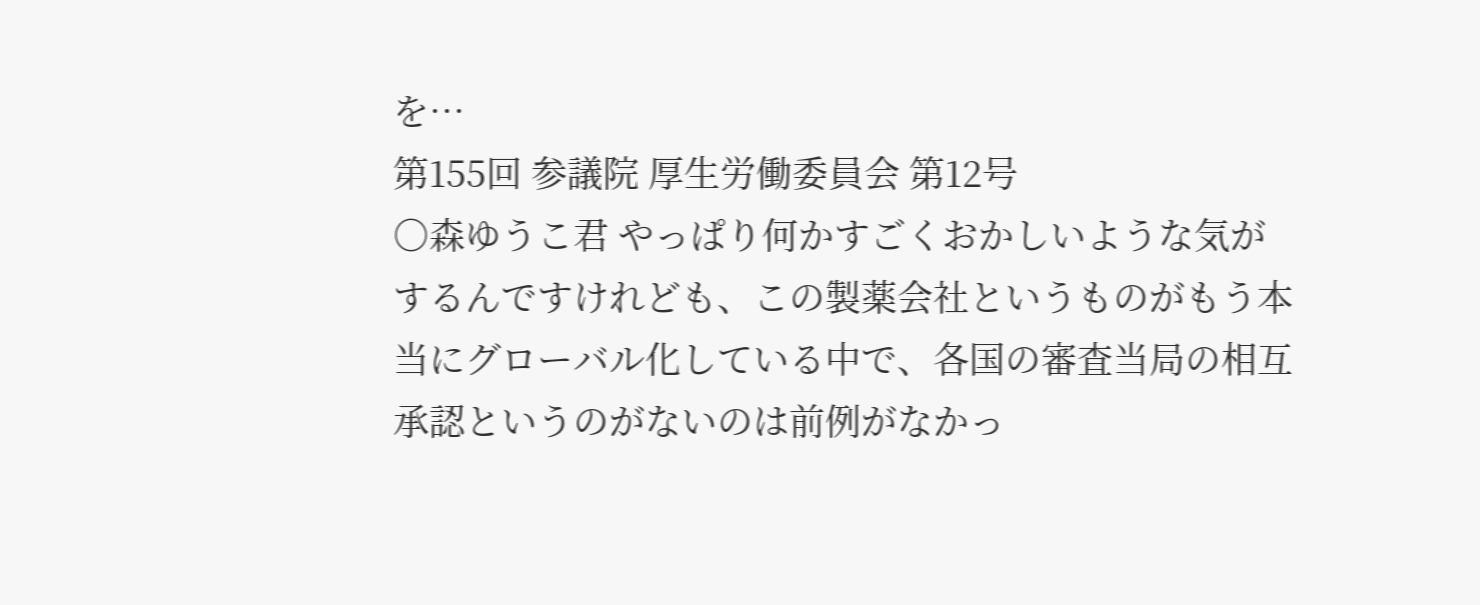を…
第155回 参議院 厚生労働委員会 第12号
○森ゆうこ君 やっぱり何かすごくおかしいような気がするんですけれども、この製薬会社というものがもう本当にグローバル化している中で、各国の審査当局の相互承認というのがないのは前例がなかっ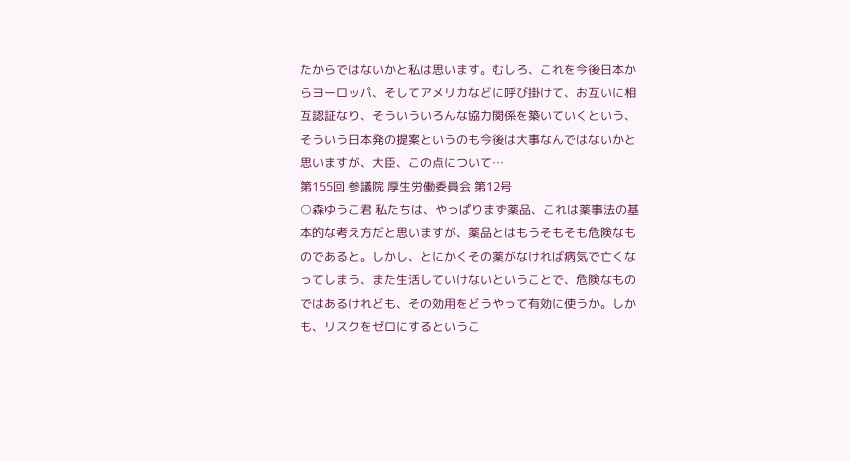たからではないかと私は思います。むしろ、これを今後日本からヨーロッパ、そしてアメリカなどに呼び掛けて、お互いに相互認証なり、そういういろんな協力関係を築いていくという、そういう日本発の提案というのも今後は大事なんではないかと思いますが、大臣、この点について…
第155回 参議院 厚生労働委員会 第12号
○森ゆうこ君 私たちは、やっぱりまず薬品、これは薬事法の基本的な考え方だと思いますが、薬品とはもうそもそも危険なものであると。しかし、とにかくその薬がなければ病気で亡くなってしまう、また生活していけないということで、危険なものではあるけれども、その効用をどうやって有効に使うか。しかも、リスクをゼロにするというこ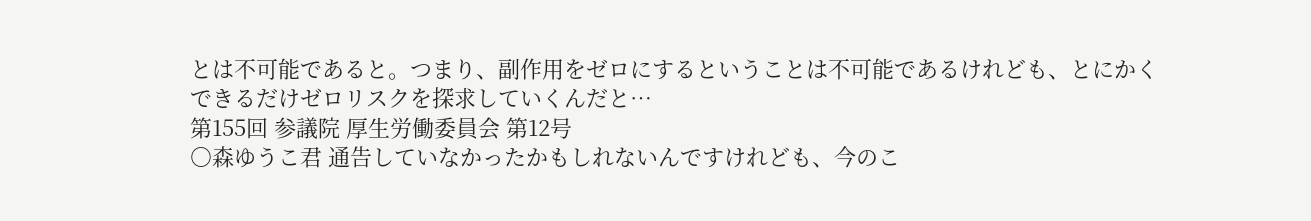とは不可能であると。つまり、副作用をゼロにするということは不可能であるけれども、とにかくできるだけゼロリスクを探求していくんだと…
第155回 参議院 厚生労働委員会 第12号
○森ゆうこ君 通告していなかったかもしれないんですけれども、今のこ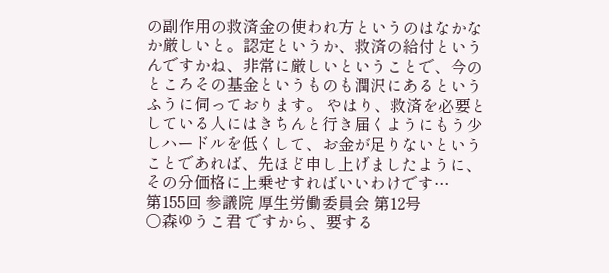の副作用の救済金の使われ方というのはなかなか厳しいと。認定というか、救済の給付というんですかね、非常に厳しいということで、今のところその基金というものも潤沢にあるというふうに伺っております。 やはり、救済を必要としている人にはきちんと行き届くようにもう少しハードルを低くして、お金が足りないということであれば、先ほど申し上げましたように、その分価格に上乗せすればいいわけです…
第155回 参議院 厚生労働委員会 第12号
○森ゆうこ君 ですから、要する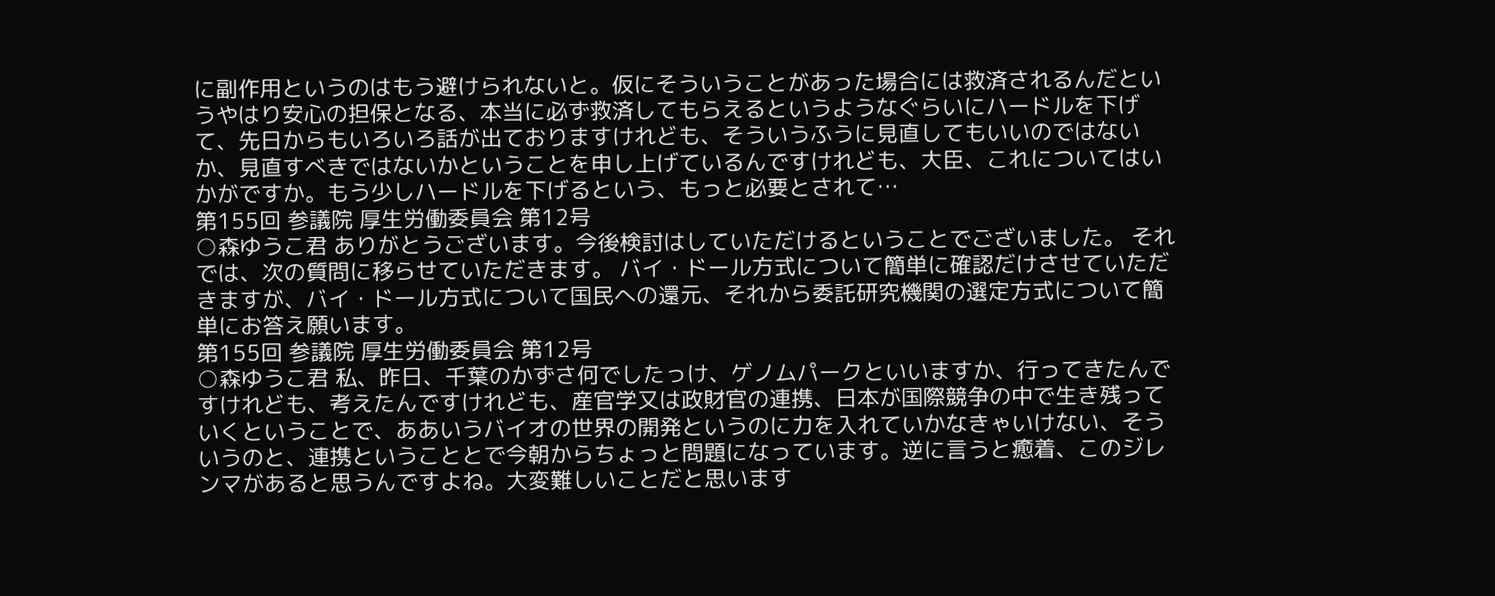に副作用というのはもう避けられないと。仮にそういうことがあった場合には救済されるんだというやはり安心の担保となる、本当に必ず救済してもらえるというようなぐらいにハードルを下げて、先日からもいろいろ話が出ておりますけれども、そういうふうに見直してもいいのではないか、見直すべきではないかということを申し上げているんですけれども、大臣、これについてはいかがですか。もう少しハードルを下げるという、もっと必要とされて…
第155回 参議院 厚生労働委員会 第12号
○森ゆうこ君 ありがとうございます。今後検討はしていただけるということでございました。 それでは、次の質問に移らせていただきます。 バイ・ドール方式について簡単に確認だけさせていただきますが、バイ・ドール方式について国民への還元、それから委託研究機関の選定方式について簡単にお答え願います。
第155回 参議院 厚生労働委員会 第12号
○森ゆうこ君 私、昨日、千葉のかずさ何でしたっけ、ゲノムパークといいますか、行ってきたんですけれども、考えたんですけれども、産官学又は政財官の連携、日本が国際競争の中で生き残っていくということで、ああいうバイオの世界の開発というのに力を入れていかなきゃいけない、そういうのと、連携ということとで今朝からちょっと問題になっています。逆に言うと癒着、このジレンマがあると思うんですよね。大変難しいことだと思います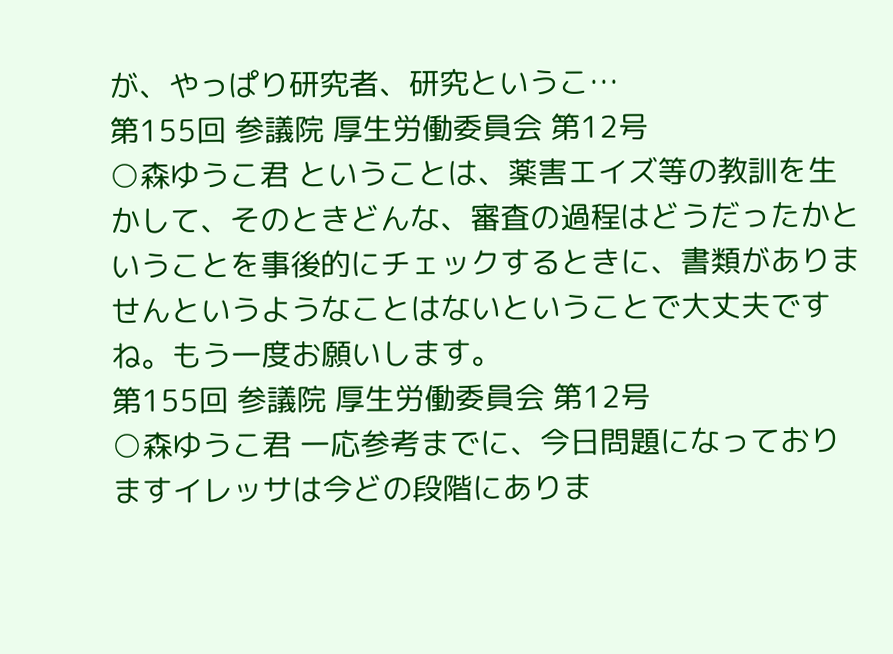が、やっぱり研究者、研究というこ…
第155回 参議院 厚生労働委員会 第12号
○森ゆうこ君 ということは、薬害エイズ等の教訓を生かして、そのときどんな、審査の過程はどうだったかということを事後的にチェックするときに、書類がありませんというようなことはないということで大丈夫ですね。もう一度お願いします。
第155回 参議院 厚生労働委員会 第12号
○森ゆうこ君 一応参考までに、今日問題になっておりますイレッサは今どの段階にありま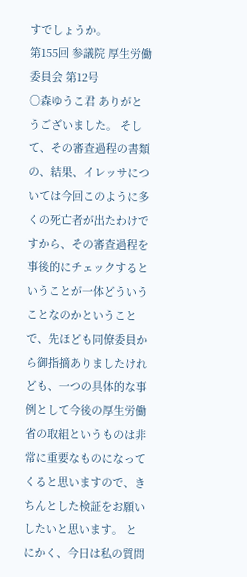すでしょうか。
第155回 参議院 厚生労働委員会 第12号
○森ゆうこ君 ありがとうございました。 そして、その審査過程の書類の、結果、イレッサについては今回このように多くの死亡者が出たわけですから、その審査過程を事後的にチェックするということが一体どういうことなのかということで、先ほども同僚委員から御指摘ありましたけれども、一つの具体的な事例として今後の厚生労働省の取組というものは非常に重要なものになってくると思いますので、きちんとした検証をお願いしたいと思います。 とにかく、今日は私の質問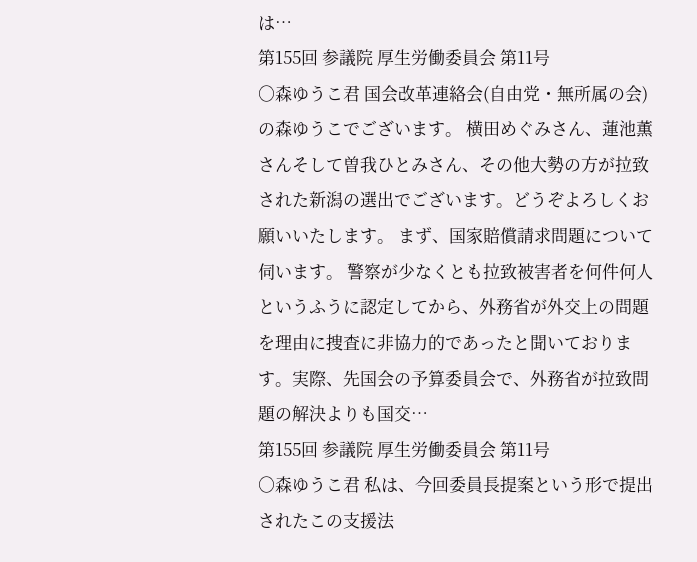は…
第155回 参議院 厚生労働委員会 第11号
○森ゆうこ君 国会改革連絡会(自由党・無所属の会)の森ゆうこでございます。 横田めぐみさん、蓮池薫さんそして曽我ひとみさん、その他大勢の方が拉致された新潟の選出でございます。どうぞよろしくお願いいたします。 まず、国家賠償請求問題について伺います。 警察が少なくとも拉致被害者を何件何人というふうに認定してから、外務省が外交上の問題を理由に捜査に非協力的であったと聞いております。実際、先国会の予算委員会で、外務省が拉致問題の解決よりも国交…
第155回 参議院 厚生労働委員会 第11号
○森ゆうこ君 私は、今回委員長提案という形で提出されたこの支援法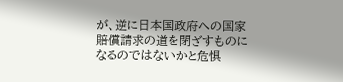が、逆に日本国政府への国家賠償請求の道を閉ざすものになるのではないかと危惧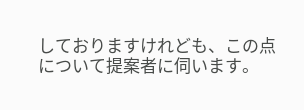しておりますけれども、この点について提案者に伺います。